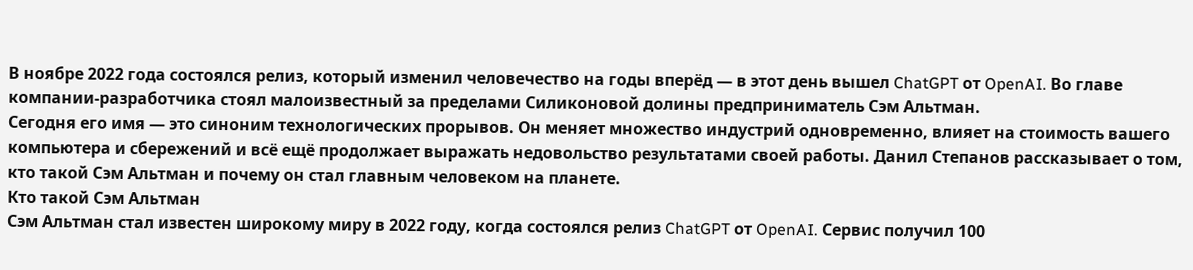В ноябре 2022 года состоялся релиз, который изменил человечество на годы вперёд — в этот день вышел ChatGPT от OpenAI. Во главе компании-разработчика стоял малоизвестный за пределами Силиконовой долины предприниматель Сэм Альтман.
Сегодня его имя — это синоним технологических прорывов. Он меняет множество индустрий одновременно, влияет на стоимость вашего компьютера и сбережений и всё ещё продолжает выражать недовольство результатами своей работы. Данил Степанов рассказывает о том, кто такой Сэм Альтман и почему он стал главным человеком на планете.
Кто такой Сэм Альтман
Сэм Альтман стал известен широкому миру в 2022 году, когда состоялся релиз ChatGPT от OpenAI. Сервис получил 100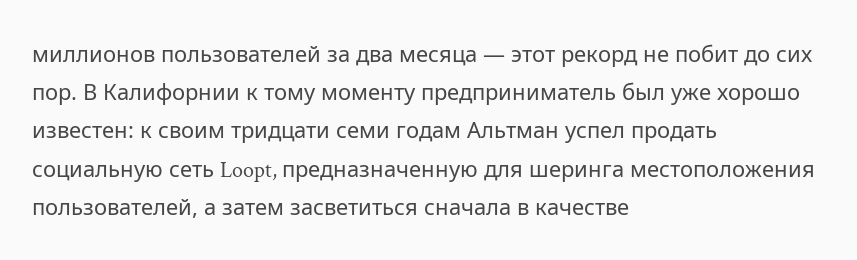миллионов пользователей за два месяца — этот рекорд не побит до сих пор. В Калифорнии к тому моменту предприниматель был уже хорошо известен: к своим тридцати семи годам Альтман успел продать социальную сеть Loopt, предназначенную для шеринга местоположения пользователей, а затем засветиться сначала в качестве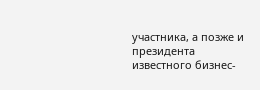участника, а позже и президента известного бизнес-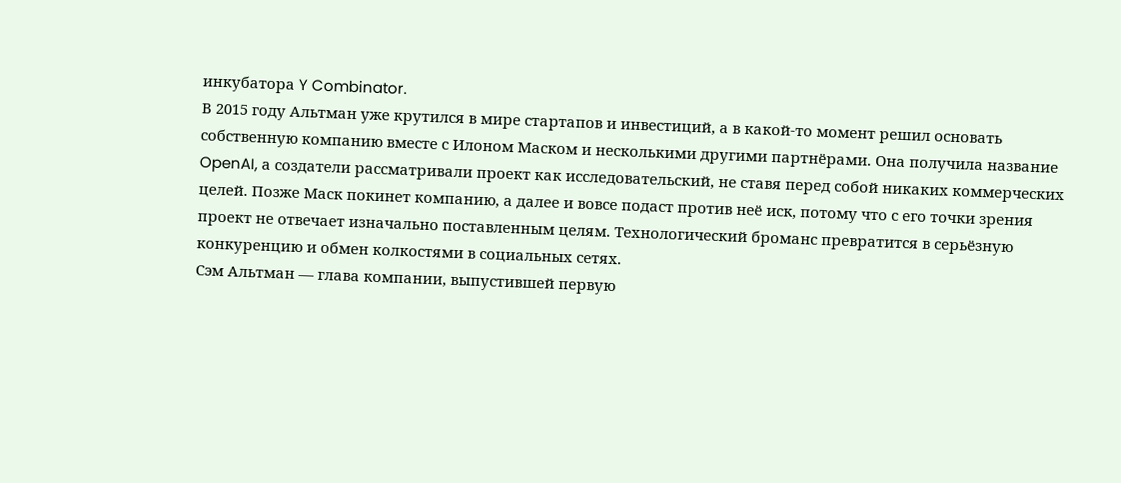инкубатора Y Combinator.
В 2015 году Альтман уже крутился в мире стартапов и инвестиций, а в какой-то момент решил основать собственную компанию вместе с Илоном Маском и несколькими другими партнёрами. Она получила название OpenAI, а создатели рассматривали проект как исследовательский, не ставя перед собой никаких коммерческих целей. Позже Маск покинет компанию, а далее и вовсе подаст против неё иск, потому что с его точки зрения проект не отвечает изначально поставленным целям. Технологический броманс превратится в серьёзную конкуренцию и обмен колкостями в социальных сетях.
Сэм Альтман — глава компании, выпустившей первую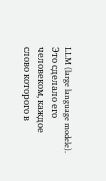LLM (large language modele). Это сделало его человеком, каждое слово которого в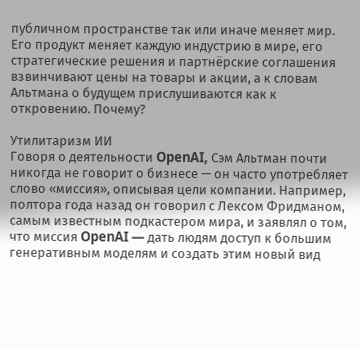публичном пространстве так или иначе меняет мир. Его продукт меняет каждую индустрию в мире, его стратегические решения и партнёрские соглашения взвинчивают цены на товары и акции, а к словам Альтмана о будущем прислушиваются как к откровению. Почему?

Утилитаризм ИИ
Говоря о деятельности OpenAI, Сэм Альтман почти никогда не говорит о бизнесе — он часто употребляет слово «миссия», описывая цели компании. Например, полтора года назад он говорил с Лексом Фридманом, самым известным подкастером мира, и заявлял о том, что миссия OpenAI — дать людям доступ к большим генеративным моделям и создать этим новый вид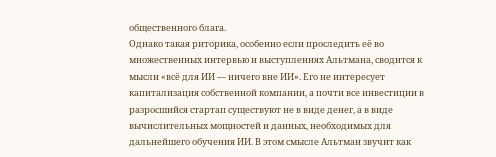общественного блага.
Однако такая риторика, особенно если проследить её во множественных интервью и выступлениях Альтмана, сводится к мысли «всё для ИИ — ничего вне ИИ». Его не интересует капитализация собственной компании, а почти все инвестиции в разросшийся стартап существуют не в виде денег, а в виде вычислительных мощностей и данных, необходимых для дальнейшего обучения ИИ. В этом смысле Альтман звучит как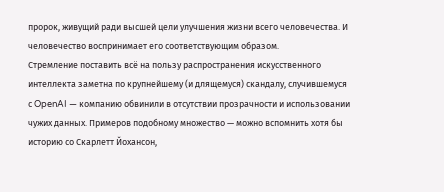пророк, живущий ради высшей цели улучшения жизни всего человечества. И человечество воспринимает его соответствующим образом.
Стремление поставить всё на пользу распространения искусственного интеллекта заметна по крупнейшему (и длящемуся) скандалу, случившемуся с OpenAI — компанию обвинили в отсутствии прозрачности и использовании чужих данных. Примеров подобному множество — можно вспомнить хотя бы историю со Скарлетт Йохансон,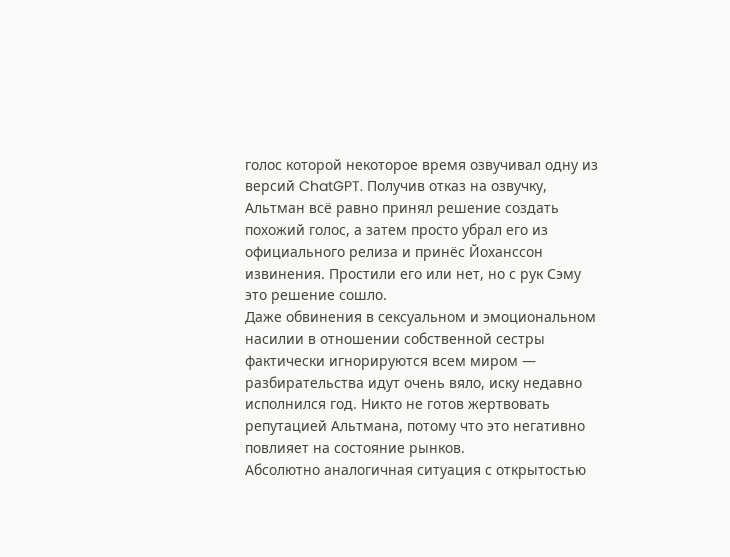голос которой некоторое время озвучивал одну из версий ChatGPT. Получив отказ на озвучку, Альтман всё равно принял решение создать похожий голос, а затем просто убрал его из официального релиза и принёс Йоханссон извинения. Простили его или нет, но с рук Сэму это решение сошло.
Даже обвинения в сексуальном и эмоциональном насилии в отношении собственной сестры фактически игнорируются всем миром — разбирательства идут очень вяло, иску недавно исполнился год. Никто не готов жертвовать репутацией Альтмана, потому что это негативно повлияет на состояние рынков.
Абсолютно аналогичная ситуация с открытостью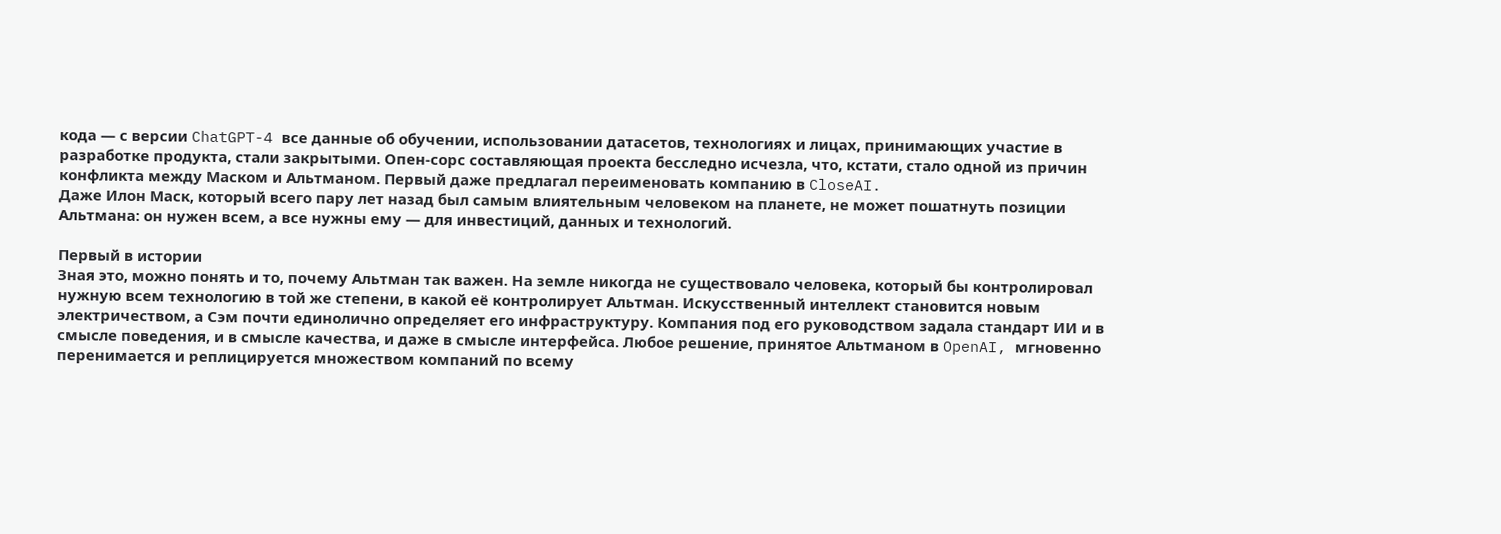кода — с версии ChatGPT-4 все данные об обучении, использовании датасетов, технологиях и лицах, принимающих участие в разработке продукта, стали закрытыми. Опен-сорс составляющая проекта бесследно исчезла, что, кстати, стало одной из причин конфликта между Маском и Альтманом. Первый даже предлагал переименовать компанию в CloseAI.
Даже Илон Маск, который всего пару лет назад был самым влиятельным человеком на планете, не может пошатнуть позиции Альтмана: он нужен всем, а все нужны ему — для инвестиций, данных и технологий.

Первый в истории
Зная это, можно понять и то, почему Альтман так важен. На земле никогда не существовало человека, который бы контролировал нужную всем технологию в той же степени, в какой её контролирует Альтман. Искусственный интеллект становится новым электричеством, а Сэм почти единолично определяет его инфраструктуру. Компания под его руководством задала стандарт ИИ и в смысле поведения, и в смысле качества, и даже в смысле интерфейса. Любое решение, принятое Альтманом в OpenAI, мгновенно перенимается и реплицируется множеством компаний по всему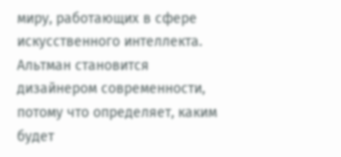миру, работающих в сфере искусственного интеллекта.
Альтман становится дизайнером современности, потому что определяет, каким будет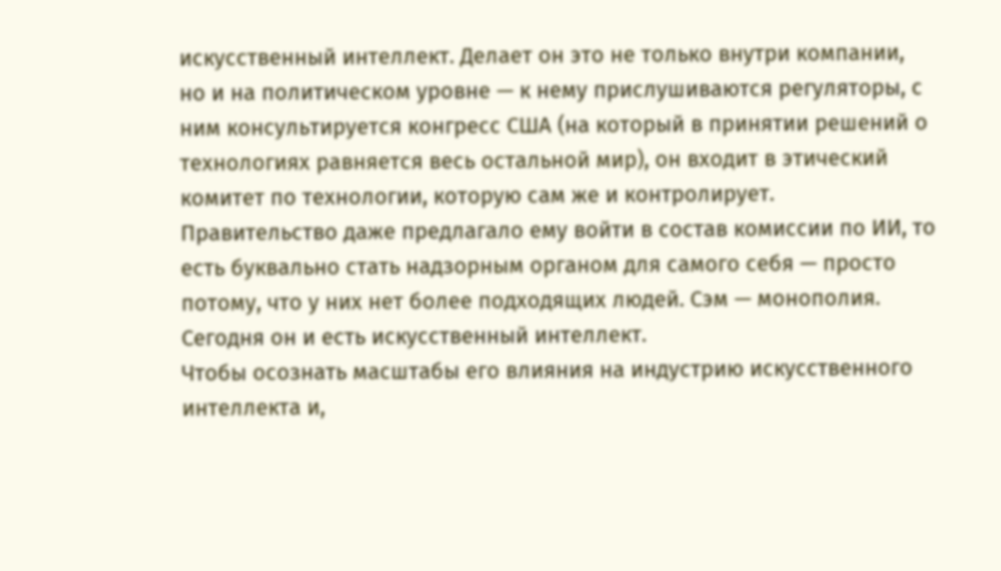искусственный интеллект. Делает он это не только внутри компании, но и на политическом уровне — к нему прислушиваются регуляторы, с ним консультируется конгресс США (на который в принятии решений о технологиях равняется весь остальной мир), он входит в этический комитет по технологии, которую сам же и контролирует. Правительство даже предлагало ему войти в состав комиссии по ИИ, то есть буквально стать надзорным органом для самого себя — просто потому, что у них нет более подходящих людей. Сэм — монополия. Сегодня он и есть искусственный интеллект.
Чтобы осознать масштабы его влияния на индустрию искусственного интеллекта и,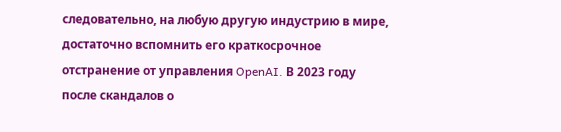следовательно, на любую другую индустрию в мире, достаточно вспомнить его краткосрочное отстранение от управления OpenAI. В 2023 году после скандалов о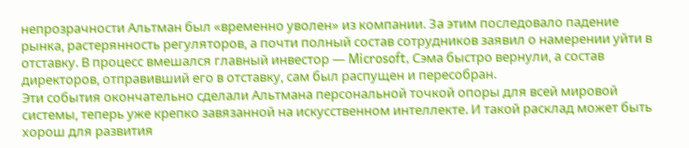непрозрачности Альтман был «временно уволен» из компании. За этим последовало падение рынка, растерянность регуляторов, а почти полный состав сотрудников заявил о намерении уйти в отставку. В процесс вмешался главный инвестор — Microsoft, Сэма быстро вернули, а состав директоров, отправивший его в отставку, сам был распущен и пересобран.
Эти события окончательно сделали Альтмана персональной точкой опоры для всей мировой системы, теперь уже крепко завязанной на искусственном интеллекте. И такой расклад может быть хорош для развития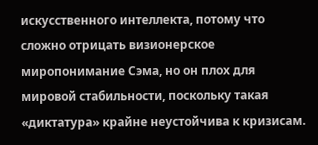искусственного интеллекта, потому что сложно отрицать визионерское миропонимание Сэма, но он плох для мировой стабильности, поскольку такая «диктатура» крайне неустойчива к кризисам.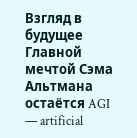Взгляд в будущее
Главной мечтой Сэма Альтмана остаётся AGI — artificial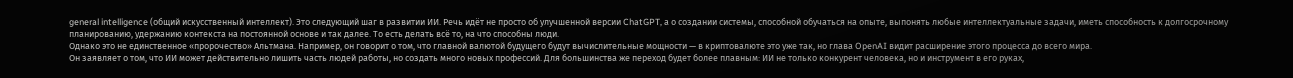general intelligence (общий искусственный интеллект). Это следующий шаг в развитии ИИ. Речь идёт не просто об улучшенной версии ChatGPT, а о создании системы, способной обучаться на опыте, выпонять любые интеллектуальные задачи, иметь способность к долгосрочному планированию, удержанию контекста на постоянной основе и так далее. То есть делать всё то, на что способны люди.
Однако это не единственное «пророчество» Альтмана. Например, он говорит о том, что главной валютой будущего будут вычислительные мощности — в криптовалюте это уже так, но глава OpenAI видит расширение этого процесса до всего мира.
Он заявляет о том, что ИИ может действительно лишить часть людей работы, но создать много новых профессий. Для большинства же переход будет более плавным: ИИ не только конкурент человека, но и инструмент в его руках,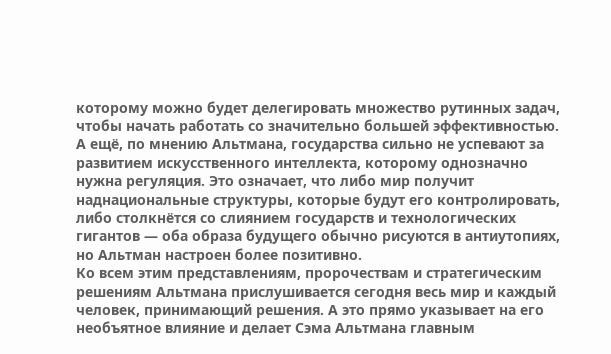которому можно будет делегировать множество рутинных задач, чтобы начать работать со значительно большей эффективностью.
А ещё, по мнению Альтмана, государства сильно не успевают за развитием искусственного интеллекта, которому однозначно нужна регуляция. Это означает, что либо мир получит наднациональные структуры, которые будут его контролировать, либо столкнётся со слиянием государств и технологических гигантов — оба образа будущего обычно рисуются в антиутопиях, но Альтман настроен более позитивно.
Ко всем этим представлениям, пророчествам и стратегическим решениям Альтмана прислушивается сегодня весь мир и каждый человек, принимающий решения. А это прямо указывает на его необъятное влияние и делает Сэма Альтмана главным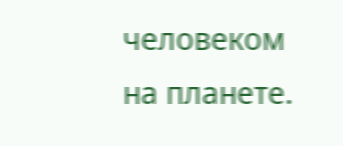человеком на планете.